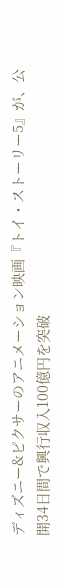ディズニー&ピクサーのアニメーション映画『トイ・ストーリー5』が、公開34日間で興行収入100億円を突破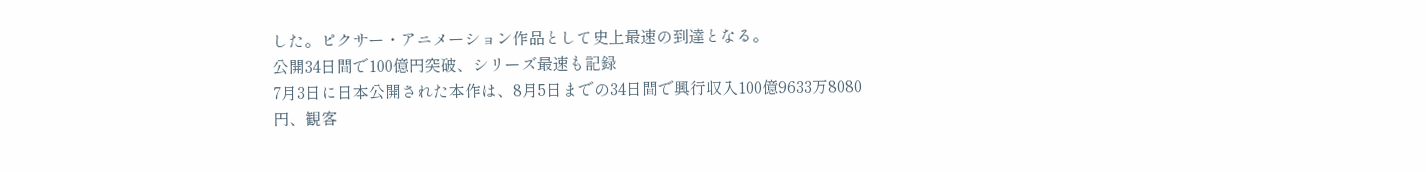した。ピクサー・アニメーション作品として史上最速の到達となる。
公開34日間で100億円突破、シリーズ最速も記録
7月3日に日本公開された本作は、8月5日までの34日間で興行収入100億9633万8080円、観客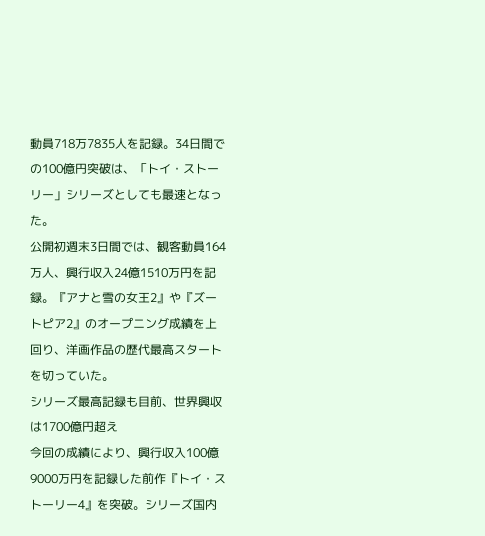動員718万7835人を記録。34日間での100億円突破は、「トイ・ストーリー」シリーズとしても最速となった。
公開初週末3日間では、観客動員164万人、興行収入24億1510万円を記録。『アナと雪の女王2』や『ズートピア2』のオープニング成績を上回り、洋画作品の歴代最高スタートを切っていた。
シリーズ最高記録も目前、世界興収は1700億円超え
今回の成績により、興行収入100億9000万円を記録した前作『トイ・ストーリー4』を突破。シリーズ国内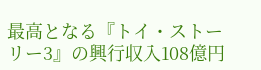最高となる『トイ・ストーリー3』の興行収入108億円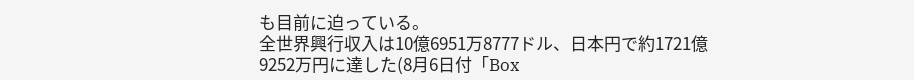も目前に迫っている。
全世界興行収入は10億6951万8777ドル、日本円で約1721億9252万円に達した(8月6日付「Box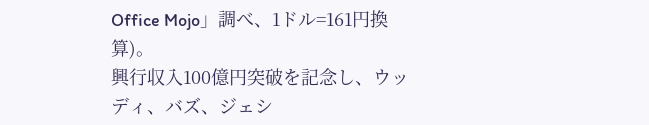Office Mojo」調べ、1ドル=161円換算)。
興行収入100億円突破を記念し、ウッディ、バズ、ジェシ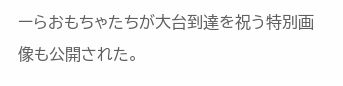ーらおもちゃたちが大台到達を祝う特別画像も公開された。